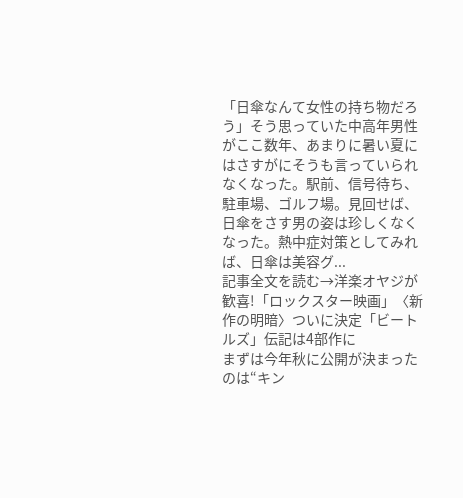「日傘なんて女性の持ち物だろう」そう思っていた中高年男性がここ数年、あまりに暑い夏にはさすがにそうも言っていられなくなった。駅前、信号待ち、駐車場、ゴルフ場。見回せば、日傘をさす男の姿は珍しくなくなった。熱中症対策としてみれば、日傘は美容グ...
記事全文を読む→洋楽オヤジが歓喜!「ロックスター映画」〈新作の明暗〉ついに決定「ビートルズ」伝記は4部作に
まずは今年秋に公開が決まったのは“キン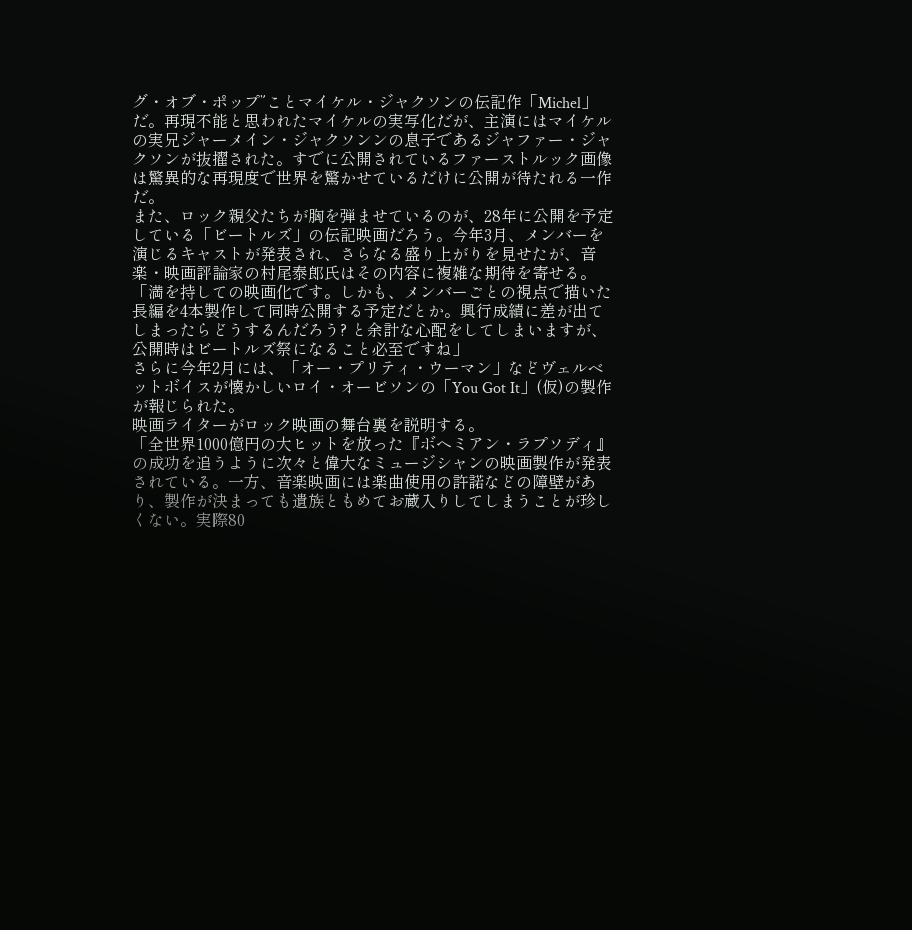グ・オブ・ポップ”ことマイケル・ジャクソンの伝記作「Michel」だ。再現不能と思われたマイケルの実写化だが、主演にはマイケルの実兄ジャーメイン・ジャクソンンの息子であるジャファー・ジャクソンが抜擢された。すでに公開されているファーストルック画像は驚異的な再現度で世界を驚かせているだけに公開が待たれる一作だ。
また、ロック親父たちが胸を弾ませているのが、28年に公開を予定している「ビートルズ」の伝記映画だろう。今年3月、メンバーを演じるキャストが発表され、さらなる盛り上がりを見せたが、音楽・映画評論家の村尾泰郎氏はその内容に複雑な期待を寄せる。
「満を持しての映画化です。しかも、メンバーごとの視点で描いた長編を4本製作して同時公開する予定だとか。興行成績に差が出てしまったらどうするんだろう? と余計な心配をしてしまいますが、公開時はビートルズ祭になること必至ですね」
さらに今年2月には、「オー・プリティ・ウーマン」などヴェルベットボイスが懐かしいロイ・オービソンの「You Got It」(仮)の製作が報じられた。
映画ライターがロック映画の舞台裏を説明する。
「全世界1000億円の大ヒットを放った『ボヘミアン・ラプソディ』の成功を追うように次々と偉大なミュージシャンの映画製作が発表されている。一方、音楽映画には楽曲使用の許諾などの障壁があり、製作が決まっても遺族ともめてお蔵入りしてしまうことが珍しくない。実際80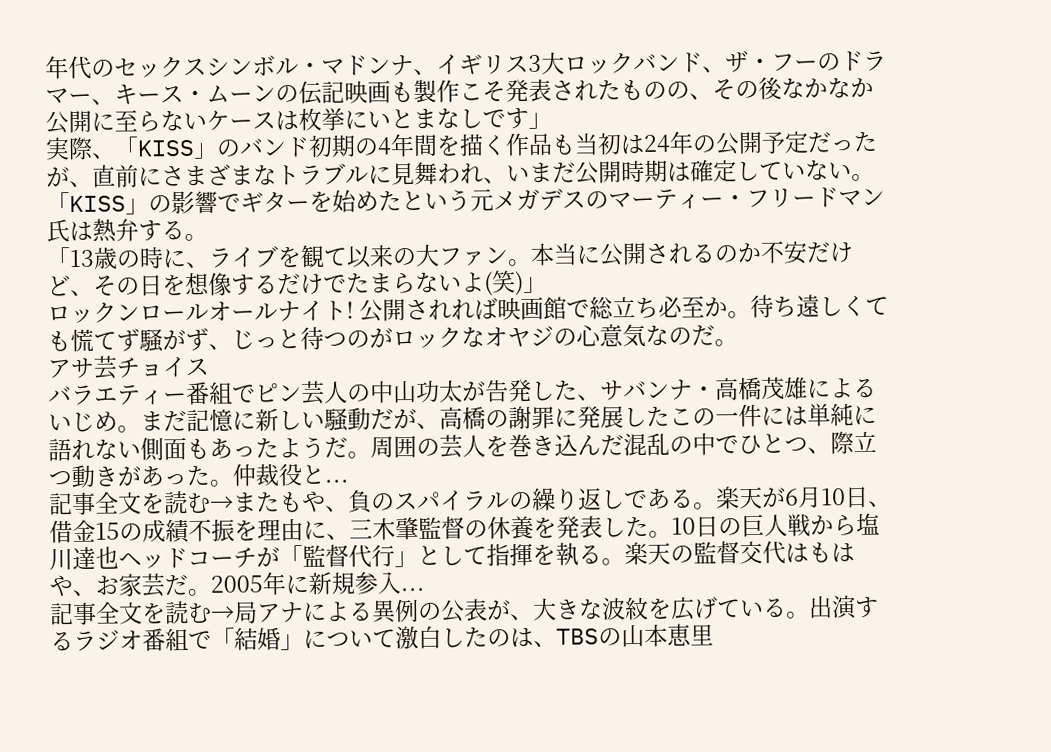年代のセックスシンボル・マドンナ、イギリス3大ロックバンド、ザ・フーのドラマー、キース・ムーンの伝記映画も製作こそ発表されたものの、その後なかなか公開に至らないケースは枚挙にいとまなしです」
実際、「KISS」のバンド初期の4年間を描く作品も当初は24年の公開予定だったが、直前にさまざまなトラブルに見舞われ、いまだ公開時期は確定していない。
「KISS」の影響でギターを始めたという元メガデスのマーティー・フリードマン氏は熱弁する。
「13歳の時に、ライブを観て以来の大ファン。本当に公開されるのか不安だけど、その日を想像するだけでたまらないよ(笑)」
ロックンロールオールナイト! 公開されれば映画館で総立ち必至か。待ち遠しくても慌てず騒がず、じっと待つのがロックなオヤジの心意気なのだ。
アサ芸チョイス
バラエティー番組でピン芸人の中山功太が告発した、サバンナ・高橋茂雄によるいじめ。まだ記憶に新しい騒動だが、高橋の謝罪に発展したこの一件には単純に語れない側面もあったようだ。周囲の芸人を巻き込んだ混乱の中でひとつ、際立つ動きがあった。仲裁役と...
記事全文を読む→またもや、負のスパイラルの繰り返しである。楽天が6月10日、借金15の成績不振を理由に、三木肇監督の休養を発表した。10日の巨人戦から塩川達也ヘッドコーチが「監督代行」として指揮を執る。楽天の監督交代はもはや、お家芸だ。2005年に新規参入...
記事全文を読む→局アナによる異例の公表が、大きな波紋を広げている。出演するラジオ番組で「結婚」について激白したのは、TBSの山本恵里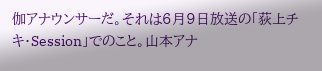伽アナウンサーだ。それは6月9日放送の「荻上チキ・Session」でのこと。山本アナ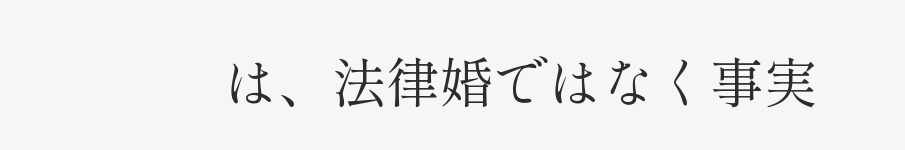は、法律婚ではなく事実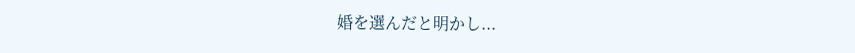婚を選んだと明かし...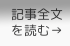記事全文を読む→